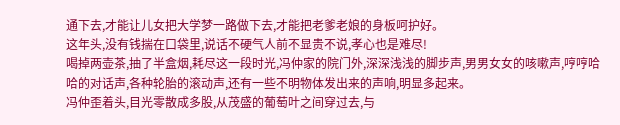通下去,才能让儿女把大学梦一路做下去,才能把老爹老娘的身板呵护好。
这年头,没有钱揣在口袋里,说话不硬气人前不显贵不说,孝心也是难尽!
喝掉两壶茶,抽了半盒烟,耗尽这一段时光,冯仲家的院门外,深深浅浅的脚步声,男男女女的咳嗽声,哼哼哈哈的对话声,各种轮胎的滚动声,还有一些不明物体发出来的声响,明显多起来。
冯仲歪着头,目光零散成多股,从茂盛的葡萄叶之间穿过去,与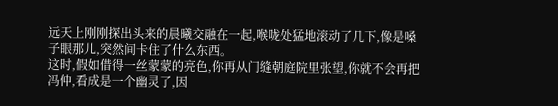远天上刚刚探出头来的晨曦交融在一起,喉咙处猛地滚动了几下,像是嗓子眼那儿,突然间卡住了什么东西。
这时,假如借得一丝蒙蒙的亮色,你再从门缝朝庭院里张望,你就不会再把冯仲,看成是一个幽灵了,因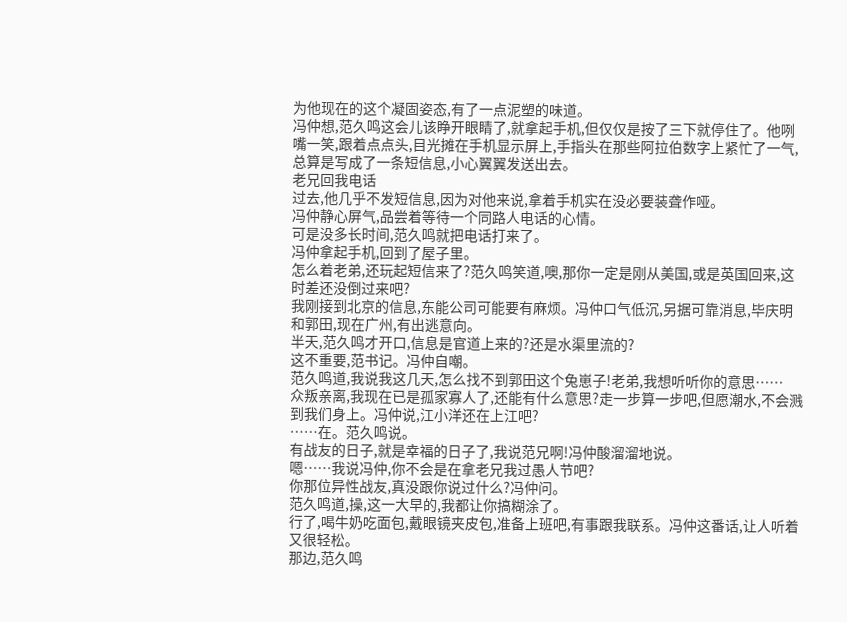为他现在的这个凝固姿态,有了一点泥塑的味道。
冯仲想,范久鸣这会儿该睁开眼睛了,就拿起手机,但仅仅是按了三下就停住了。他咧嘴一笑,跟着点点头,目光摊在手机显示屏上,手指头在那些阿拉伯数字上紧忙了一气,总算是写成了一条短信息,小心翼翼发送出去。
老兄回我电话
过去,他几乎不发短信息,因为对他来说,拿着手机实在没必要装聋作哑。
冯仲静心屏气,品尝着等待一个同路人电话的心情。
可是没多长时间,范久鸣就把电话打来了。
冯仲拿起手机,回到了屋子里。
怎么着老弟,还玩起短信来了?范久鸣笑道,噢,那你一定是刚从美国,或是英国回来,这时差还没倒过来吧?
我刚接到北京的信息,东能公司可能要有麻烦。冯仲口气低沉,另据可靠消息,毕庆明和郭田,现在广州,有出逃意向。
半天,范久鸣才开口,信息是官道上来的?还是水渠里流的?
这不重要,范书记。冯仲自嘲。
范久鸣道,我说我这几天,怎么找不到郭田这个兔崽子!老弟,我想听听你的意思……
众叛亲离,我现在已是孤家寡人了,还能有什么意思?走一步算一步吧,但愿潮水,不会溅到我们身上。冯仲说,江小洋还在上江吧?
……在。范久鸣说。
有战友的日子,就是幸福的日子了,我说范兄啊!冯仲酸溜溜地说。
嗯……我说冯仲,你不会是在拿老兄我过愚人节吧?
你那位异性战友,真没跟你说过什么?冯仲问。
范久鸣道,操,这一大早的,我都让你搞糊涂了。
行了,喝牛奶吃面包,戴眼镜夹皮包,准备上班吧,有事跟我联系。冯仲这番话,让人听着又很轻松。
那边,范久鸣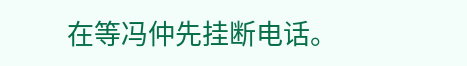在等冯仲先挂断电话。